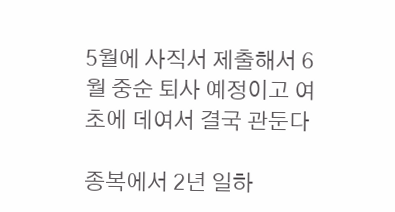5월에 사직서 제출해서 6월 중순 퇴사 예정이고 여초에 데여서 결국 관둔다

종복에서 2년 일하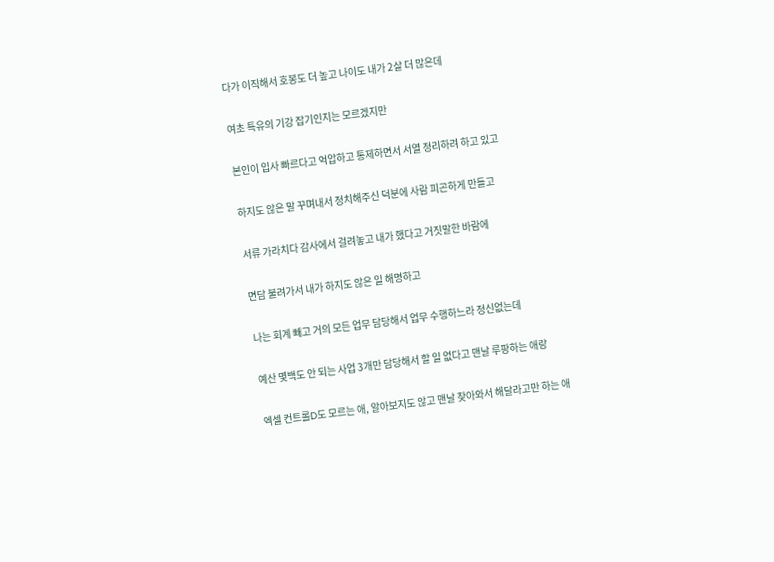다가 이직해서 호봉도 더 높고 나이도 내가 2살 더 많은데

여초 특유의 기강 잡기인지는 모르겠지만

본인이 입사 빠르다고 억압하고 통제하면서 서열 정리하려 하고 있고

하지도 않은 말 꾸며내서 정치해주신 덕분에 사람 피곤하게 만들고

서류 가라치다 감사에서 걸려놓고 내가 했다고 거짓말한 바람에

면담 불려가서 내가 하지도 않은 일 해명하고

나는 회계 빼고 거의 모든 업무 담당해서 업무 수행하느라 정신없는데

예산 몇백도 안 되는 사업 3개만 담당해서 할 일 없다고 맨날 루팡하는 애랑

엑셀 컨트롤D도 모르는 애, 알아보지도 않고 맨날 찾아와서 해달라고만 하는 애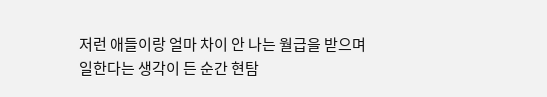저런 애들이랑 얼마 차이 안 나는 월급을 받으며 일한다는 생각이 든 순간 현탐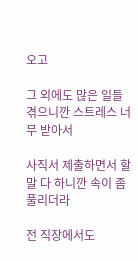오고

그 외에도 많은 일들 겪으니깐 스트레스 너무 받아서

사직서 제출하면서 할 말 다 하니깐 속이 좀 풀리더라

전 직장에서도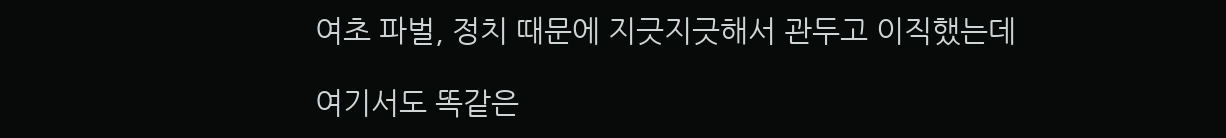여초 파벌, 정치 때문에 지긋지긋해서 관두고 이직했는데

여기서도 똑같은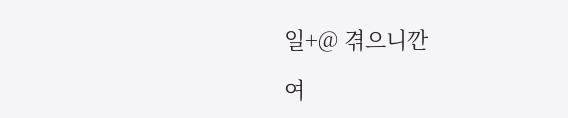일+@ 겪으니깐

여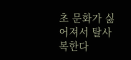초 문화가 싫어져서 탈사복한다